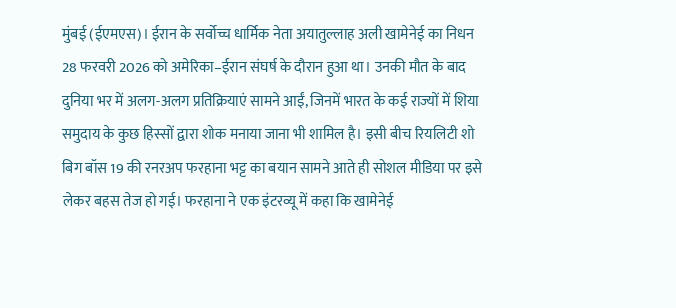मुंबई (ईएमएस)। ईरान के सर्वोच्च धार्मिक नेता अयातुल्लाह अली खामेनेई का निधन 28 फरवरी 2026 को अमेरिका–ईरान संघर्ष के दौरान हुआ था। उनकी मौत के बाद दुनिया भर में अलग-अलग प्रतिक्रियाएं सामने आईं, जिनमें भारत के कई राज्यों में शिया समुदाय के कुछ हिस्सों द्वारा शोक मनाया जाना भी शामिल है। इसी बीच रियलिटी शो बिग बॉस 19 की रनरअप फरहाना भट्ट का बयान सामने आते ही सोशल मीडिया पर इसे लेकर बहस तेज हो गई। फरहाना ने एक इंटरव्यू में कहा कि खामेनेई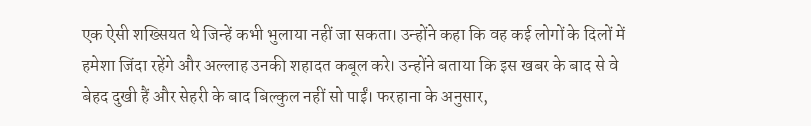एक ऐसी शख्सियत थे जिन्हें कभी भुलाया नहीं जा सकता। उन्होंने कहा कि वह कई लोगों के दिलों में हमेशा जिंदा रहेंगे और अल्लाह उनकी शहादत कबूल करे। उन्होंने बताया कि इस खबर के बाद से वे बेहद दुखी हैं और सेहरी के बाद बिल्कुल नहीं सो पाईं। फरहाना के अनुसार,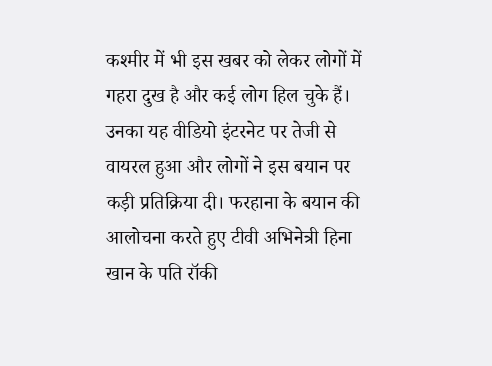कश्मीर में भी इस खबर को लेकर लोगों में गहरा दुख है और कई लोग हिल चुके हैं। उनका यह वीडियो इंटरनेट पर तेजी से वायरल हुआ और लोगों ने इस बयान पर कड़ी प्रतिक्रिया दी। फरहाना के बयान की आलोचना करते हुए टीवी अभिनेत्री हिना खान के पति रॉकी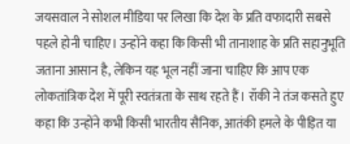जयसवाल ने सोशल मीडिया पर लिखा कि देश के प्रति वफादारी सबसे पहले होनी चाहिए। उन्होंने कहा कि किसी भी तानाशाह के प्रति सहानुभूति जताना आसान है, लेकिन यह भूल नहीं जाना चाहिए कि आप एक लोकतांत्रिक देश में पूरी स्वतंत्रता के साथ रहते हैं। रॉकी ने तंज कसते हुए कहा कि उन्होंने कभी किसी भारतीय सैनिक, आतंकी हमले के पीड़ित या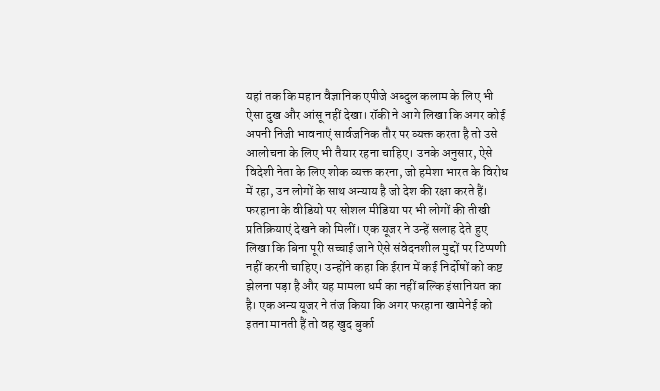यहां तक कि महान वैज्ञानिक एपीजे अब्दुल कलाम के लिए भी ऐसा दुख और आंसू नहीं देखा। रॉकी ने आगे लिखा कि अगर कोई अपनी निजी भावनाएं सार्वजनिक तौर पर व्यक्त करता है तो उसे आलोचना के लिए भी तैयार रहना चाहिए। उनके अनुसार, ऐसे विदेशी नेता के लिए शोक व्यक्त करना, जो हमेशा भारत के विरोध में रहा, उन लोगों के साथ अन्याय है जो देश की रक्षा करते हैं। फरहाना के वीडियो पर सोशल मीडिया पर भी लोगों की तीखी प्रतिक्रियाएं देखने को मिलीं। एक यूजर ने उन्हें सलाह देते हुए लिखा कि बिना पूरी सच्चाई जाने ऐसे संवेदनशील मुद्दों पर टिप्पणी नहीं करनी चाहिए। उन्होंने कहा कि ईरान में कई निर्दोषों को कष्ट झेलना पड़ा है और यह मामला धर्म का नहीं बल्कि इंसानियत का है। एक अन्य यूजर ने तंज किया कि अगर फरहाना खामेनेई को इतना मानती हैं तो वह खुद बुर्का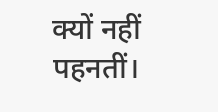क्यों नहीं पहनतीं।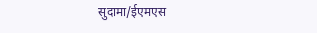सुदामा/ईएमएस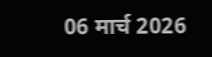06 मार्च 2026